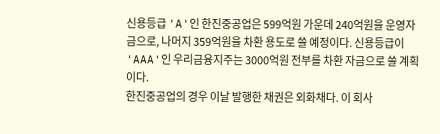신용등급 'A'인 한진중공업은 599억원 가운데 240억원을 운영자금으로, 나머지 359억원을 차환 용도로 쓸 예정이다. 신용등급이 'AAA'인 우리금융지주는 3000억원 전부를 차환 자금으로 쓸 계획이다.
한진중공업의 경우 이날 발행한 채권은 외화채다. 이 회사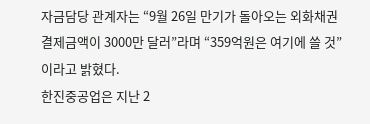자금담당 관계자는 “9월 26일 만기가 돌아오는 외화채권 결제금액이 3000만 달러”라며 “359억원은 여기에 쓸 것”이라고 밝혔다.
한진중공업은 지난 2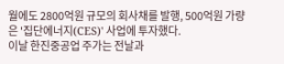월에도 2800억원 규모의 회사채를 발행, 500억원 가량은 '집단에너지(CES)' 사업에 투자했다.
이날 한진중공업 주가는 전날과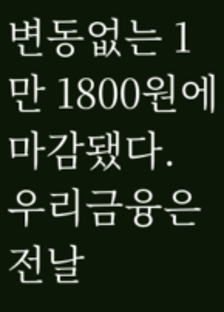변동없는 1만 1800원에 마감됐다. 우리금융은 전날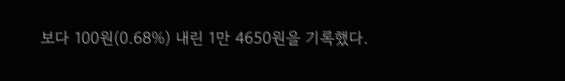보다 100원(0.68%) 내린 1만 4650원을 기록했다.